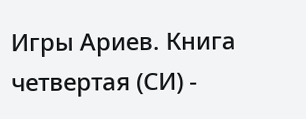Игры Ариев. Книга четвертая (СИ) -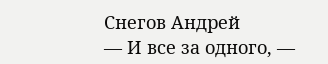Снегов Андрей
— И все за одного, —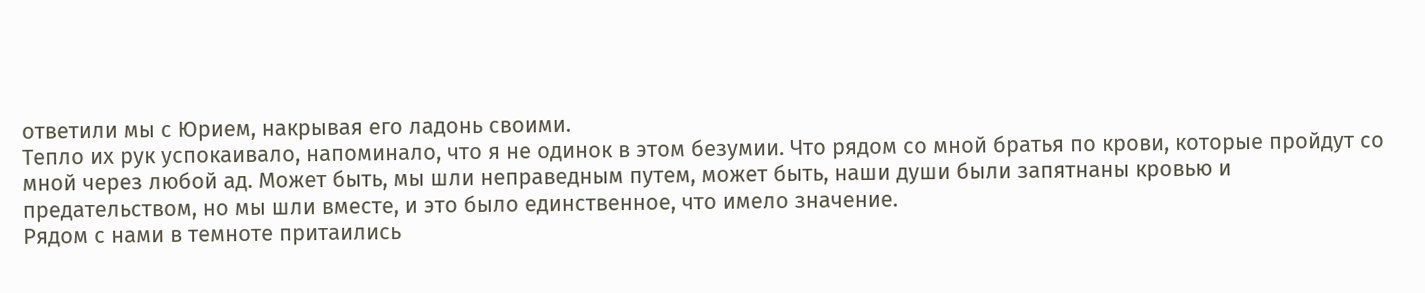ответили мы с Юрием, накрывая его ладонь своими.
Тепло их рук успокаивало, напоминало, что я не одинок в этом безумии. Что рядом со мной братья по крови, которые пройдут со мной через любой ад. Может быть, мы шли неправедным путем, может быть, наши души были запятнаны кровью и предательством, но мы шли вместе, и это было единственное, что имело значение.
Рядом с нами в темноте притаились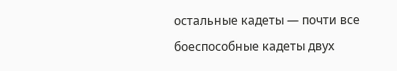остальные кадеты — почти все боеспособные кадеты двух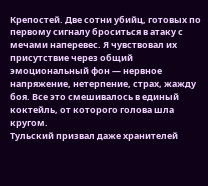Крепостей. Две сотни убийц, готовых по первому сигналу броситься в атаку с мечами наперевес. Я чувствовал их присутствие через общий эмоциональный фон — нервное напряжение, нетерпение, страх, жажду боя. Все это смешивалось в единый коктейль, от которого голова шла кругом.
Тульский призвал даже хранителей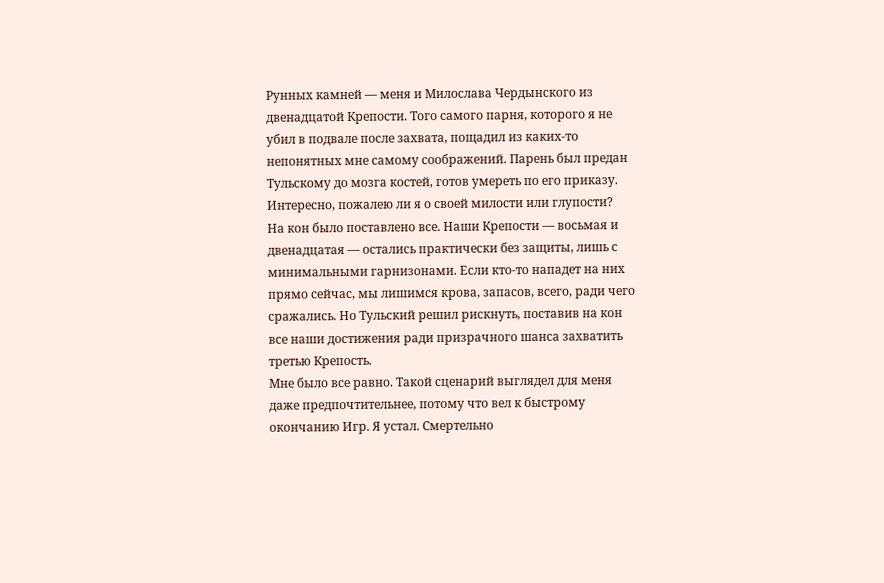Рунных камней — меня и Милослава Чердынского из двенадцатой Крепости. Того самого парня, которого я не убил в подвале после захвата, пощадил из каких-то непонятных мне самому соображений. Парень был предан Тульскому до мозга костей, готов умереть по его приказу. Интересно, пожалею ли я о своей милости или глупости?
На кон было поставлено все. Наши Крепости — восьмая и двенадцатая — остались практически без защиты, лишь с минимальными гарнизонами. Если кто-то нападет на них прямо сейчас, мы лишимся крова, запасов, всего, ради чего сражались. Но Тульский решил рискнуть, поставив на кон все наши достижения ради призрачного шанса захватить третью Крепость.
Мне было все равно. Такой сценарий выглядел для меня даже предпочтительнее, потому что вел к быстрому окончанию Игр. Я устал. Смертельно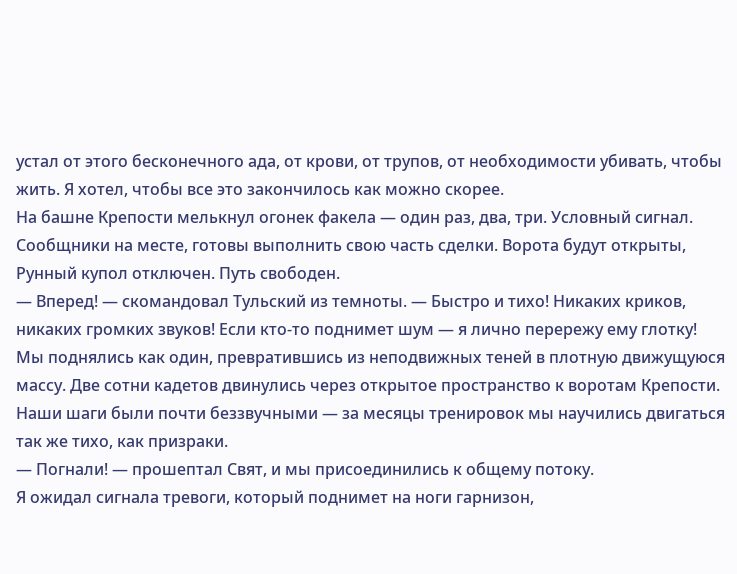устал от этого бесконечного ада, от крови, от трупов, от необходимости убивать, чтобы жить. Я хотел, чтобы все это закончилось как можно скорее.
На башне Крепости мелькнул огонек факела — один раз, два, три. Условный сигнал. Сообщники на месте, готовы выполнить свою часть сделки. Ворота будут открыты, Рунный купол отключен. Путь свободен.
— Вперед! — скомандовал Тульский из темноты. — Быстро и тихо! Никаких криков, никаких громких звуков! Если кто-то поднимет шум — я лично перережу ему глотку!
Мы поднялись как один, превратившись из неподвижных теней в плотную движущуюся массу. Две сотни кадетов двинулись через открытое пространство к воротам Крепости. Наши шаги были почти беззвучными — за месяцы тренировок мы научились двигаться так же тихо, как призраки.
— Погнали! — прошептал Свят, и мы присоединились к общему потоку.
Я ожидал сигнала тревоги, который поднимет на ноги гарнизон,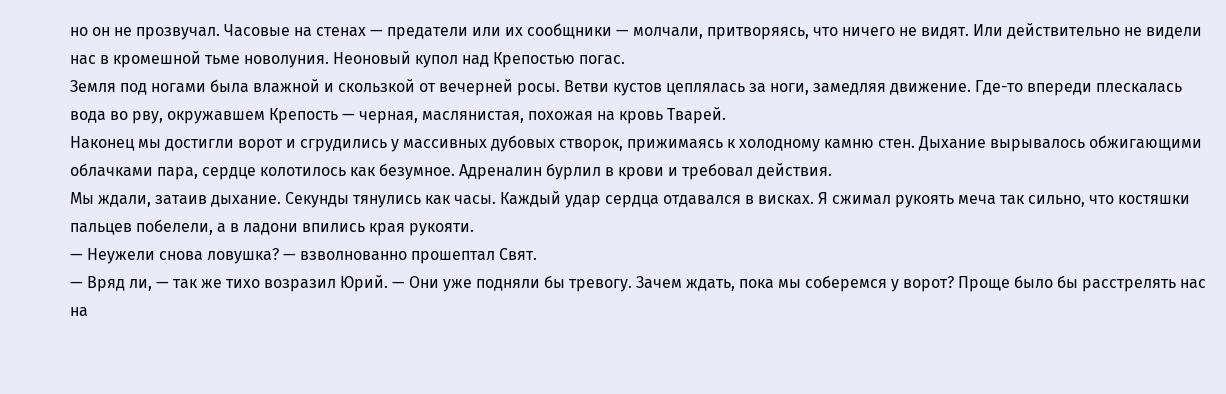но он не прозвучал. Часовые на стенах — предатели или их сообщники — молчали, притворяясь, что ничего не видят. Или действительно не видели нас в кромешной тьме новолуния. Неоновый купол над Крепостью погас.
Земля под ногами была влажной и скользкой от вечерней росы. Ветви кустов цеплялась за ноги, замедляя движение. Где-то впереди плескалась вода во рву, окружавшем Крепость — черная, маслянистая, похожая на кровь Тварей.
Наконец мы достигли ворот и сгрудились у массивных дубовых створок, прижимаясь к холодному камню стен. Дыхание вырывалось обжигающими облачками пара, сердце колотилось как безумное. Адреналин бурлил в крови и требовал действия.
Мы ждали, затаив дыхание. Секунды тянулись как часы. Каждый удар сердца отдавался в висках. Я сжимал рукоять меча так сильно, что костяшки пальцев побелели, а в ладони впились края рукояти.
— Неужели снова ловушка? — взволнованно прошептал Свят.
— Вряд ли, — так же тихо возразил Юрий. — Они уже подняли бы тревогу. Зачем ждать, пока мы соберемся у ворот? Проще было бы расстрелять нас на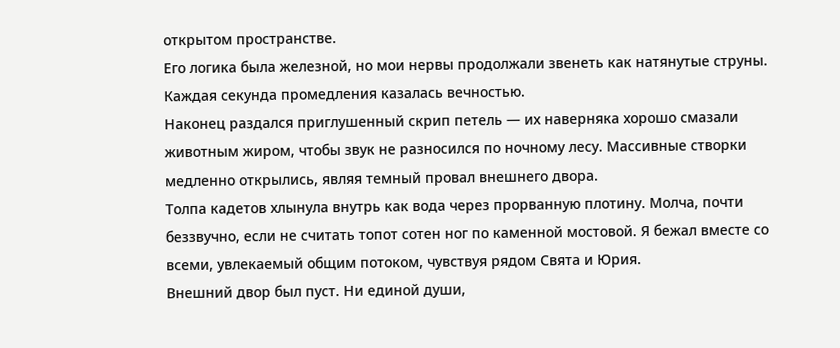открытом пространстве.
Его логика была железной, но мои нервы продолжали звенеть как натянутые струны. Каждая секунда промедления казалась вечностью.
Наконец раздался приглушенный скрип петель — их наверняка хорошо смазали животным жиром, чтобы звук не разносился по ночному лесу. Массивные створки медленно открылись, являя темный провал внешнего двора.
Толпа кадетов хлынула внутрь как вода через прорванную плотину. Молча, почти беззвучно, если не считать топот сотен ног по каменной мостовой. Я бежал вместе со всеми, увлекаемый общим потоком, чувствуя рядом Свята и Юрия.
Внешний двор был пуст. Ни единой души,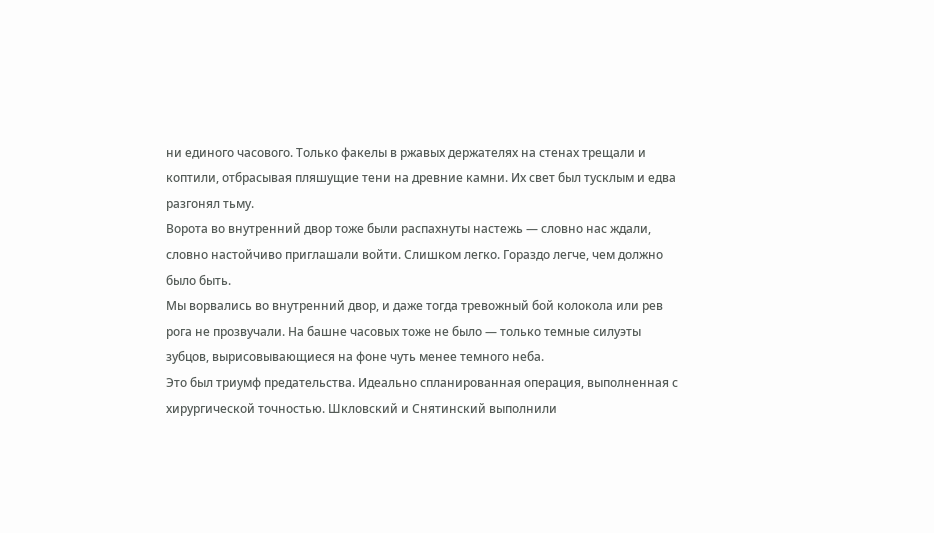ни единого часового. Только факелы в ржавых держателях на стенах трещали и коптили, отбрасывая пляшущие тени на древние камни. Их свет был тусклым и едва разгонял тьму.
Ворота во внутренний двор тоже были распахнуты настежь — словно нас ждали, словно настойчиво приглашали войти. Слишком легко. Гораздо легче, чем должно было быть.
Мы ворвались во внутренний двор, и даже тогда тревожный бой колокола или рев рога не прозвучали. На башне часовых тоже не было — только темные силуэты зубцов, вырисовывающиеся на фоне чуть менее темного неба.
Это был триумф предательства. Идеально спланированная операция, выполненная с хирургической точностью. Шкловский и Снятинский выполнили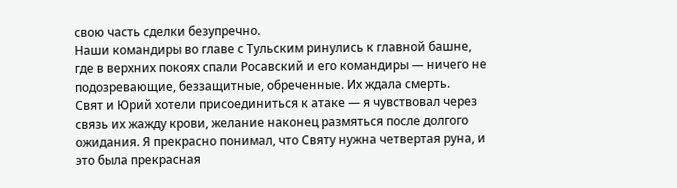свою часть сделки безупречно.
Наши командиры во главе с Тульским ринулись к главной башне, где в верхних покоях спали Росавский и его командиры — ничего не подозревающие, беззащитные, обреченные. Их ждала смерть.
Свят и Юрий хотели присоединиться к атаке — я чувствовал через связь их жажду крови, желание наконец размяться после долгого ожидания. Я прекрасно понимал, что Святу нужна четвертая руна, и это была прекрасная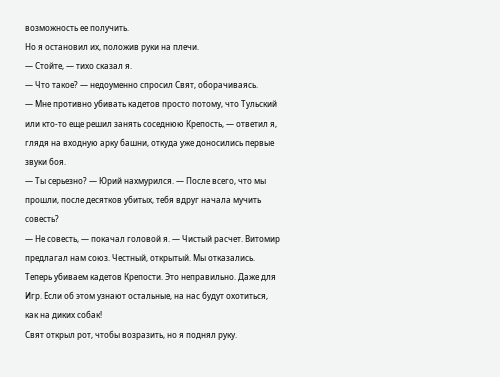возможность ее получить.
Но я остановил их, положив руки на плечи.
— Стойте, — тихо сказал я.
— Что такое? — недоуменно спросил Свят, оборачиваясь.
— Мне противно убивать кадетов просто потому, что Тульский или кто-то еще решил занять соседнюю Крепость, — ответил я, глядя на входную арку башни, откуда уже доносились первые звуки боя.
— Ты серьезно? — Юрий нахмурился. — После всего, что мы прошли, после десятков убитых, тебя вдруг начала мучить совесть?
— Не совесть, — покачал головой я. — Чистый расчет. Витомир предлагал нам союз. Честный, открытый. Мы отказались. Теперь убиваем кадетов Крепости. Это неправильно. Даже для Игр. Если об этом узнают остальные, на нас будут охотиться, как на диких собак!
Свят открыл рот, чтобы возразить, но я поднял руку.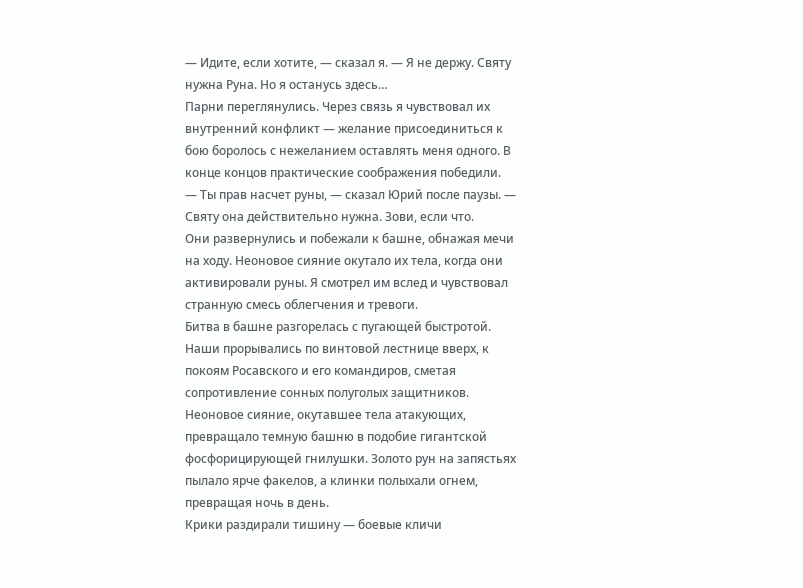— Идите, если хотите, — сказал я. — Я не держу. Святу нужна Руна. Но я останусь здесь…
Парни переглянулись. Через связь я чувствовал их внутренний конфликт — желание присоединиться к бою боролось с нежеланием оставлять меня одного. В конце концов практические соображения победили.
— Ты прав насчет руны, — сказал Юрий после паузы. — Святу она действительно нужна. Зови, если что.
Они развернулись и побежали к башне, обнажая мечи на ходу. Неоновое сияние окутало их тела, когда они активировали руны. Я смотрел им вслед и чувствовал странную смесь облегчения и тревоги.
Битва в башне разгорелась с пугающей быстротой. Наши прорывались по винтовой лестнице вверх, к покоям Росавского и его командиров, сметая сопротивление сонных полуголых защитников. Неоновое сияние, окутавшее тела атакующих, превращало темную башню в подобие гигантской фосфорицирующей гнилушки. Золото рун на запястьях пылало ярче факелов, а клинки полыхали огнем, превращая ночь в день.
Крики раздирали тишину — боевые кличи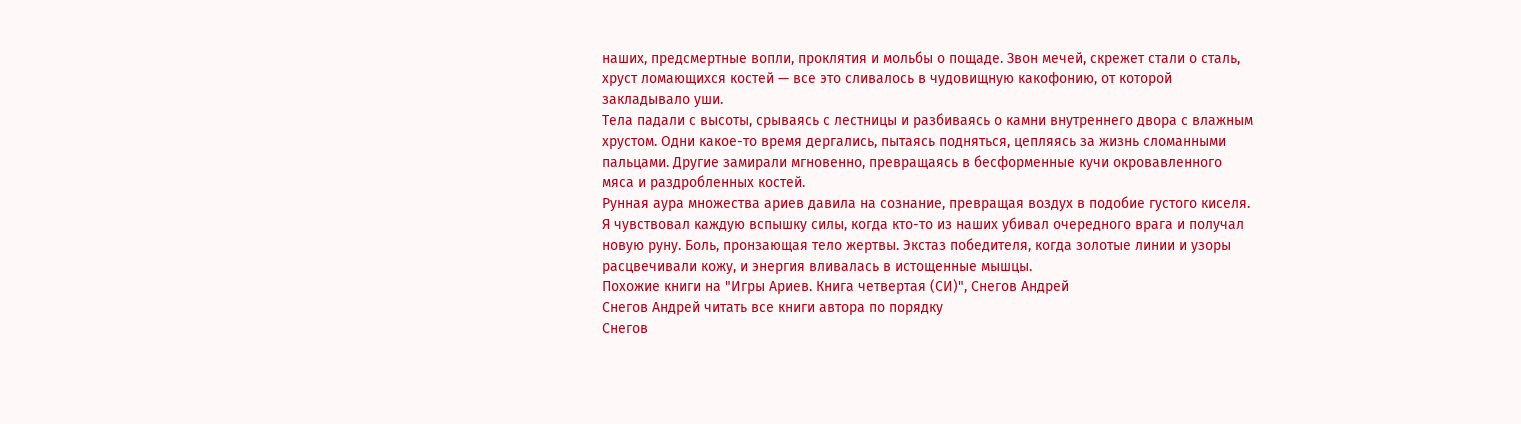наших, предсмертные вопли, проклятия и мольбы о пощаде. Звон мечей, скрежет стали о сталь, хруст ломающихся костей — все это сливалось в чудовищную какофонию, от которой закладывало уши.
Тела падали с высоты, срываясь с лестницы и разбиваясь о камни внутреннего двора с влажным хрустом. Одни какое-то время дергались, пытаясь подняться, цепляясь за жизнь сломанными пальцами. Другие замирали мгновенно, превращаясь в бесформенные кучи окровавленного мяса и раздробленных костей.
Рунная аура множества ариев давила на сознание, превращая воздух в подобие густого киселя. Я чувствовал каждую вспышку силы, когда кто-то из наших убивал очередного врага и получал новую руну. Боль, пронзающая тело жертвы. Экстаз победителя, когда золотые линии и узоры расцвечивали кожу, и энергия вливалась в истощенные мышцы.
Похожие книги на "Игры Ариев. Книга четвертая (СИ)", Снегов Андрей
Снегов Андрей читать все книги автора по порядку
Снегов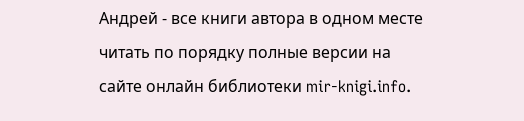Андрей - все книги автора в одном месте читать по порядку полные версии на сайте онлайн библиотеки mir-knigi.info.